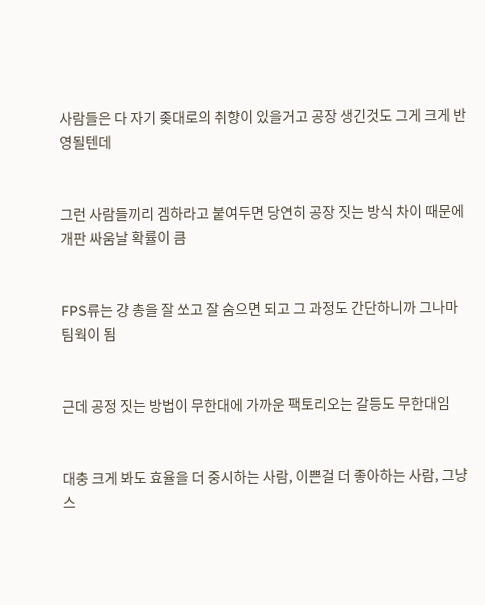사람들은 다 자기 좆대로의 취향이 있을거고 공장 생긴것도 그게 크게 반영될텐데


그런 사람들끼리 겜하라고 붙여두면 당연히 공장 짓는 방식 차이 때문에 개판 싸움날 확률이 큼


FPS류는 걍 총을 잘 쏘고 잘 숨으면 되고 그 과정도 간단하니까 그나마 팀웍이 됨


근데 공정 짓는 방법이 무한대에 가까운 팩토리오는 갈등도 무한대임


대충 크게 봐도 효율을 더 중시하는 사람, 이쁜걸 더 좋아하는 사람, 그냥 스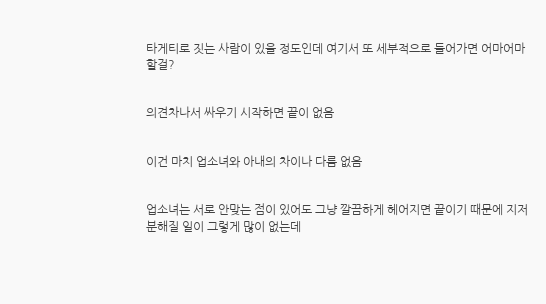타게티로 짓는 사람이 있을 정도인데 여기서 또 세부적으로 들어가면 어마어마할걸?


의견차나서 싸우기 시작하면 끝이 없음


이건 마치 업소녀와 아내의 차이나 다름 없음


업소녀는 서로 안맞는 점이 있어도 그냥 깔끔하게 헤어지면 끝이기 때문에 지저분해질 일이 그렇게 많이 없는데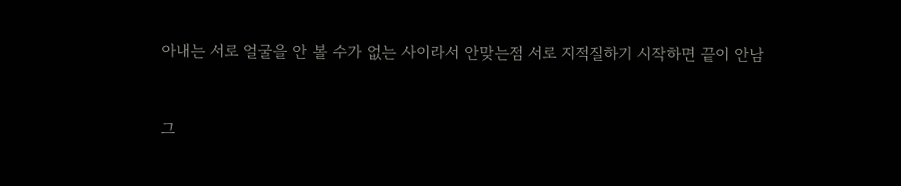아내는 서로 얼굴을 안 볼 수가 없는 사이라서 안맞는점 서로 지적질하기 시작하면 끝이 안남


그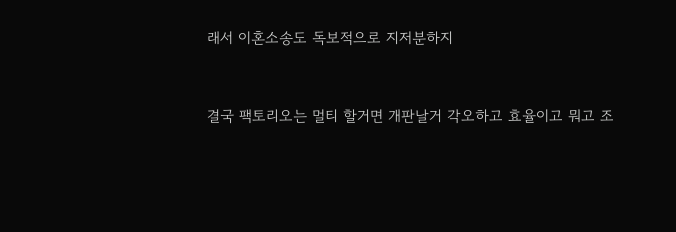래서 이혼소송도 독보적으로 지저분하지


결국 팩토리오는 멀티 할거면 개판날거 각오하고 효율이고 뭐고 조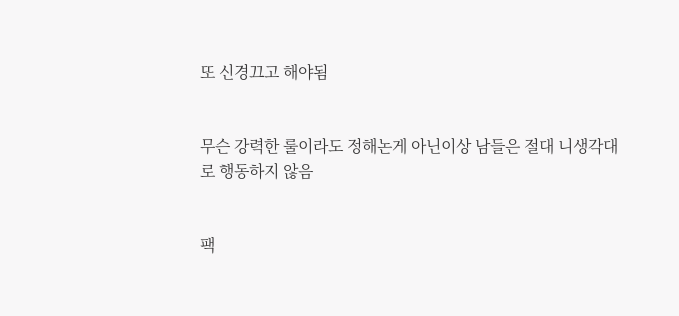또 신경끄고 해야됨


무슨 강력한 룰이라도 정해논게 아닌이상 남들은 절대 니생각대로 행동하지 않음


팩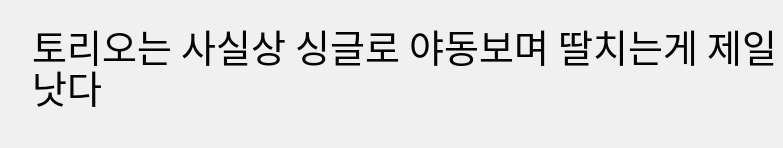토리오는 사실상 싱글로 야동보며 딸치는게 제일 낫다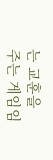는 교훈을 주는 게임임